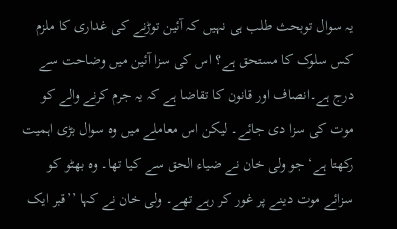یہ سوال توبحث طلب ہی نہیں کہ آئین توڑنے کی غداری کا ملزم کس سلوک کا مستحق ہے؟ اس کی سزا آئین میں وضاحت سے درج ہے۔انصاف اور قانون کا تقاضا ہے کہ یہ جرم کرنے والے کو موت کی سزا دی جائے۔ لیکن اس معاملے میں وہ سوال بڑی اہمیت رکھتا ہے‘ جو ولی خان نے ضیاء الحق سے کیا تھا۔ وہ بھٹو کو سزائے موت دینے پر غور کر رہے تھے۔ ولی خان نے کہا ’’قبر ایک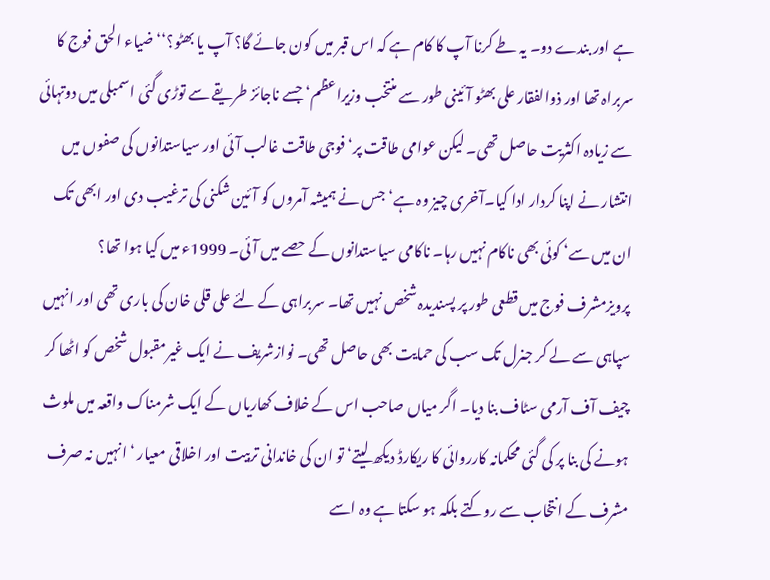ہے اور بندے دو۔ یہ طے کرنا آپ کا کام ہے کہ اس قبر میں کون جائے گا؟ آپ یا بھٹو؟‘‘ ضیاء الحق فوج کا سربراہ تھا اور ذوالفقار علی بھٹو آئینی طور سے منتخب وزیراعظم‘ جسے ناجائز طریقے سے توڑی گئی اسمبلی میں دوتہائی سے زیادہ اکثریت حاصل تھی۔ لیکن عوامی طاقت پر‘ فوجی طاقت غالب آئی اور سیاستدانوں کی صفوں میں انتشار نے اپنا کردار ادا کیا۔آخری چیز وہ ہے‘ جس نے ہمیشہ آمروں کو آئین شکنی کی ترغیب دی اور ابھی تک ان میں سے‘ کوئی بھی ناکام نہیں رہا۔ ناکامی سیاستدانوں کے حصے میں آئی۔ 1999ء میں کیا ہوا تھا؟ پرویزمشرف فوج میں قطعی طور پر پسندیدہ شخص نہیں تھا۔ سربراہی کے لئے علی قلی خان کی باری تھی اور انہیں سپاہی سے لے کر جنرل تک سب کی حمایت بھی حاصل تھی۔ نوازشریف نے ایک غیرمقبول شخص کو اٹھا کر چیف آف آرمی سٹاف بنا دیا۔ اگر میاں صاحب اس کے خلاف کھاریاں کے ایک شرمناک واقعہ میں ملوث ہونے کی بنا پر کی گئی محکمانہ کارروائی کا ریکارڈ دیکھ لیتے‘ تو ان کی خاندانی تربیت اور اخلاقی معیار ‘ انہیں نہ صرف مشرف کے انتخاب سے روکتے بلکہ ہو سکتا ہے وہ اسے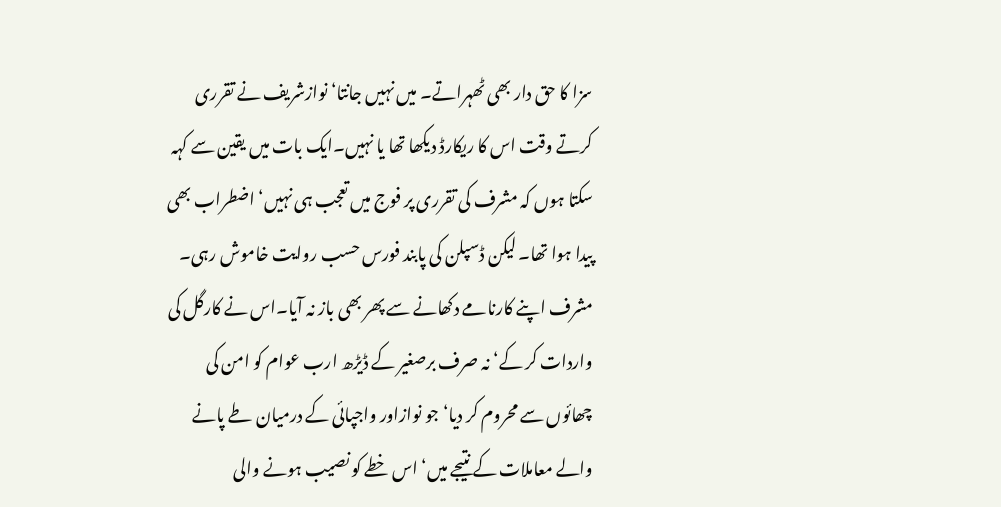سزا کا حق دار بھی ٹھہراتے۔ میں نہیں جانتا‘ نوازشریف نے تقرری کرتے وقت اس کا ریکارڈ دیکھا تھا یا نہیں۔ایک بات میں یقین سے کہہ سکتا ہوں کہ مشرف کی تقرری پر فوج میں تعجب ہی نہیں‘ اضطراب بھی پیدا ہوا تھا۔ لیکن ڈسپلن کی پابند فورس حسب روایت خاموش رہی۔ مشرف اپنے کارنامے دکھانے سے پھر بھی باز نہ آیا۔اس نے کارگل کی واردات کر کے‘ نہ صرف برصغیر کے ڈیڑھ ارب عوام کو امن کی چھائوں سے محروم کر دیا‘ جو نوازاور واجپائی کے درمیان طے پانے والے معاملات کے نتیجے میں‘ اس خطے کو نصیب ہونے والی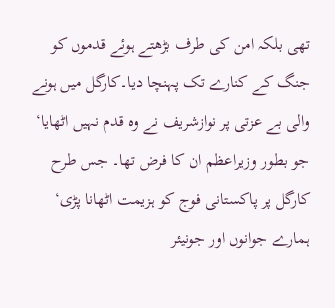تھی بلکہ امن کی طرف بڑھتے ہوئے قدموں کو جنگ کے کنارے تک پہنچا دیا۔کارگل میں ہونے والی بے عزتی پر نوازشریف نے وہ قدم نہیں اٹھایا‘ جو بطور وزیراعظم ان کا فرض تھا۔ جس طرح کارگل پر پاکستانی فوج کو ہزیمت اٹھانا پڑی‘ ہمارے جوانوں اور جونیئر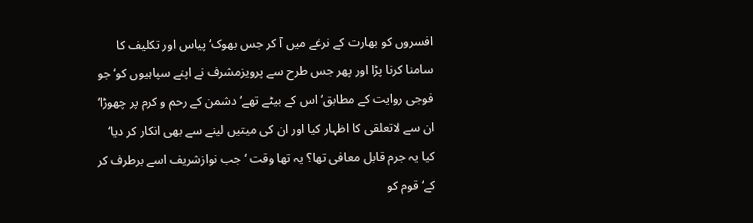افسروں کو بھارت کے نرغے میں آ کر جس بھوک‘ پیاس اور تکلیف کا سامنا کرنا پڑا اور پھر جس طرح سے پرویزمشرف نے اپنے سپاہیوں کو‘ جو فوجی روایت کے مطابق‘ اس کے بیٹے تھے‘ دشمن کے رحم و کرم پر چھوڑا‘ ان سے لاتعلقی کا اظہار کیا اور ان کی میتیں لینے سے بھی انکار کر دیا‘ کیا یہ جرم قابل معافی تھا؟ یہ تھا وقت ‘ جب نوازشریف اسے برطرف کر کے‘ قوم کو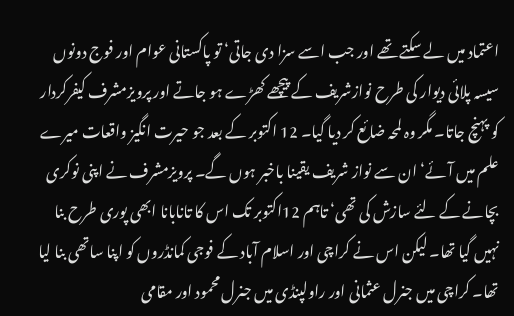اعتماد میں لے سکتے تھے اور جب اسے سزا دی جاتی‘ تو پاکستانی عوام اور فوج دونوں سیسہ پلائی دیوار کی طرح نوازشریف کے پیچھے کھڑے ہو جاتے اور پرویزمشرف کیفرکردار کو پہنچ جاتا۔ مگر وہ لمحہ ضائع کر دیا گیا۔ 12 اکتوبر کے بعد جو حیرت انگیز واقعات میرے علم میں آئے‘ ان سے نواز شریف یقینا باخبر ہوں گے۔ پرویزمشرف نے اپنی نوکری بچانے کے لئے سازش کی تھی‘ تاہم 12اکتوبر تک اس کا تانابانا ابھی پوری طرح بنا نہیں گیا تھا۔ لیکن اس نے کراچی اور اسلام آباد کے فوجی کمانڈروں کو اپنا ساتھی بنا لیا تھا۔ کراچی میں جنرل عثمانی اور راولپنڈی میں جنرل محمود اور مقامی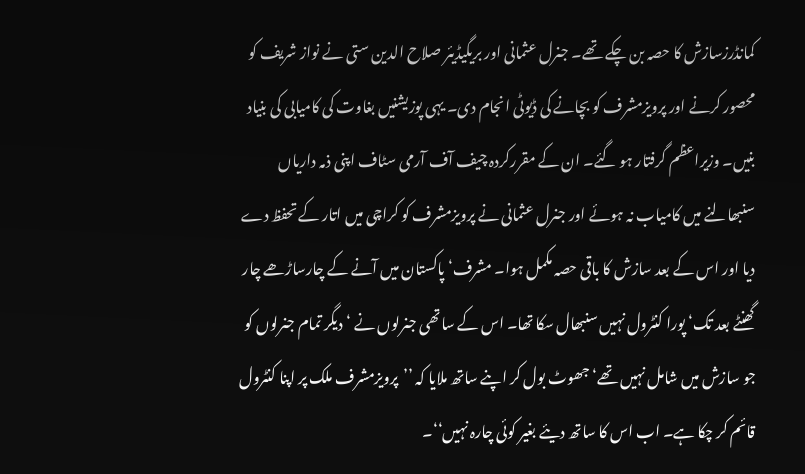کمانڈرزسازش کا حصہ بن چکے تھے۔ جنرل عثمانی اور بریگیڈیئر صلاح الدین ستی نے نواز شریف کو محصور کرنے اور پرویزمشرف کو بچانے کی ڈیوٹی انجام دی۔ یہی پوزیشنیں بغاوت کی کامیابی کی بنیاد بنیں۔ وزیراعظم گرفتار ہو گئے۔ ان کے مقررکردہ چیف آف آرمی سٹاف اپنی ذمہ داریاں سنبھالنے میں کامیاب نہ ہوئے اور جنرل عثمانی نے پرویزمشرف کو کراچی میں اتار کے تحفظ دے دیا اور اس کے بعد سازش کا باقی حصہ مکمل ہوا۔ مشرف‘ پاکستان میں آنے کے چارساڑھے چار گھنٹے بعد تک‘ پورا کنٹرول نہیں سنبھال سکا تھا۔ اس کے ساتھی جنرلوں نے ‘ دیگر تمام جنرلوں کو جو سازش میں شامل نہیں تھے‘ جھوٹ بول کر اپنے ساتھ ملایا کہ ’’پرویزمشرف ملک پر اپنا کنٹرول قائم کر چکا ہے۔ اب اس کا ساتھ دیئے بغیر کوئی چارہ نہیں‘‘۔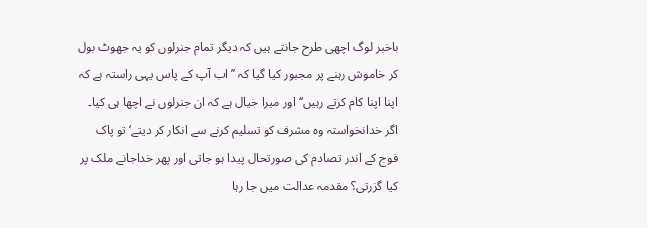باخبر لوگ اچھی طرح جانتے ہیں کہ دیگر تمام جنرلوں کو یہ جھوٹ بول کر خاموش رہنے پر مجبور کیا گیا کہ ’’اب آپ کے پاس یہی راستہ ہے کہ اپنا اپنا کام کرتے رہیں‘‘ اور میرا خیال ہے کہ ان جنرلوں نے اچھا ہی کیا۔ اگر خدانخواستہ وہ مشرف کو تسلیم کرنے سے انکار کر دیتے‘ تو پاک فوج کے اندر تصادم کی صورتحال پیدا ہو جاتی اور پھر خداجانے ملک پر کیا گزرتی؟ مقدمہ عدالت میں جا رہا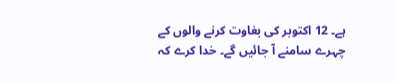ہے۔ 12 اکتوبر کی بغاوت کرنے والوں کے چہرے سامنے آ جائیں گے۔ خدا کرے کہ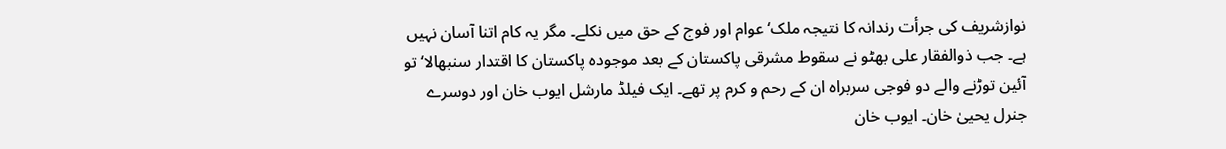نوازشریف کی جرأت رندانہ کا نتیجہ ملک‘ عوام اور فوج کے حق میں نکلے۔ مگر یہ کام اتنا آسان نہیں ہے۔ جب ذوالفقار علی بھٹو نے سقوط مشرقی پاکستان کے بعد موجودہ پاکستان کا اقتدار سنبھالا‘ تو آئین توڑنے والے دو فوجی سربراہ ان کے رحم و کرم پر تھے۔ ایک فیلڈ مارشل ایوب خان اور دوسرے جنرل یحییٰ خان۔ ایوب خان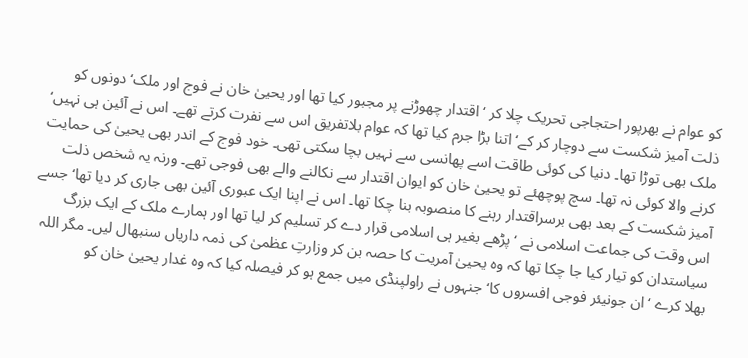کو عوام نے بھرپور احتجاجی تحریک چلا کر ‘ اقتدار چھوڑنے پر مجبور کیا تھا اور یحییٰ خان نے فوج اور ملک‘ دونوں کو ذلت آمیز شکست سے دوچار کر کے‘ اتنا بڑا جرم کیا تھا کہ عوام بلاتفریق اس سے نفرت کرتے تھے۔ اس نے آئین ہی نہیں‘ ملک بھی توڑا تھا۔ دنیا کی کوئی طاقت اسے پھانسی سے نہیں بچا سکتی تھی۔ خود فوج کے اندر بھی یحییٰ کی حمایت کرنے والا کوئی نہ تھا۔ سچ پوچھئے تو یحییٰ خان کو ایوان اقتدار سے نکالنے والے بھی فوجی تھے۔ ورنہ یہ شخص ذلت آمیز شکست کے بعد بھی برسراقتدار رہنے کا منصوبہ بنا چکا تھا۔ اس نے اپنا ایک عبوری آئین بھی جاری کر دیا تھا‘ جسے اس وقت کی جماعت اسلامی نے ‘پڑھے بغیر ہی اسلامی قرار دے کر تسلیم کر لیا تھا اور ہمارے ملک کے ایک بزرگ سیاستدان کو تیار کیا جا چکا تھا کہ وہ یحییٰ آمریت کا حصہ بن کر وزارتِ عظمیٰ کی ذمہ داریاں سنبھال لیں۔ مگر اللہ بھلا کرے ‘ان جونیئر فوجی افسروں کا‘ جنہوں نے راولپنڈی میں جمع ہو کر فیصلہ کیا کہ وہ غدار یحییٰ خان کو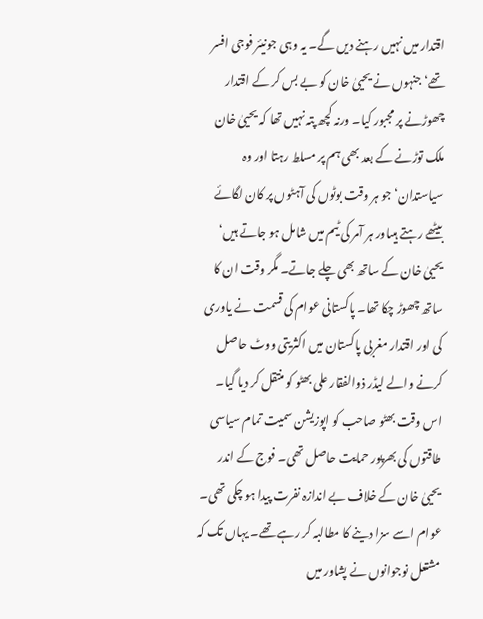اقتدار میں نہیں رہنے دیں گے۔ یہ وہی جونیئر فوجی افسر تھے‘ جنہوں نے یحییٰ خان کو بے بس کر کے اقتدار چھوڑنے پر مجبور کیا۔ ورنہ کچھ پتہ نہیں تھا کہ یحییٰ خان ملک توڑنے کے بعد بھی ہم پر مسلط رہتا اور وہ سیاستدان‘ جو ہر وقت بوٹوں کی آہٹوں پر کان لگائے بیٹھے رہتے ہیںاور ہر آمر کی ٹیم میں شامل ہو جاتے ہیں‘ یحییٰ خان کے ساتھ بھی چلے جاتے۔ مگر وقت ان کا ساتھ چھوڑ چکا تھا۔ پاکستانی عوام کی قسمت نے یاوری کی اور اقتدار مغربی پاکستان میں اکثریتی ووٹ حاصل کرنے والے لیڈر ذوالفقار علی بھٹو کو منتقل کر دیا گیا۔ اس وقت بھٹو صاحب کو اپوزیشن سمیت تمام سیاسی طاقتوں کی بھرپور حمایت حاصل تھی۔ فوج کے اندر یحییٰ خان کے خلاف بے اندازہ نفرت پیدا ہو چکی تھی۔ عوام اسے سزا دینے کا مطالبہ کر رہے تھے۔ یہاں تک کہ مشتعل نوجوانوں نے پشاور میں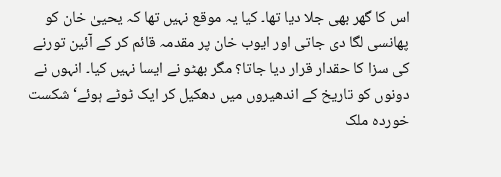اس کا گھر بھی جلا دیا تھا۔ کیا یہ موقع نہیں تھا کہ یحییٰ خان کو پھانسی لگا دی جاتی اور ایوب خان پر مقدمہ قائم کر کے آئین تورنے کی سزا کا حقدار قرار دیا جاتا؟ مگر بھٹو نے ایسا نہیں کیا۔ انہوں نے دونوں کو تاریخ کے اندھیروں میں دھکیل کر ایک ٹوٹے ہوئے‘ شکست خوردہ ملک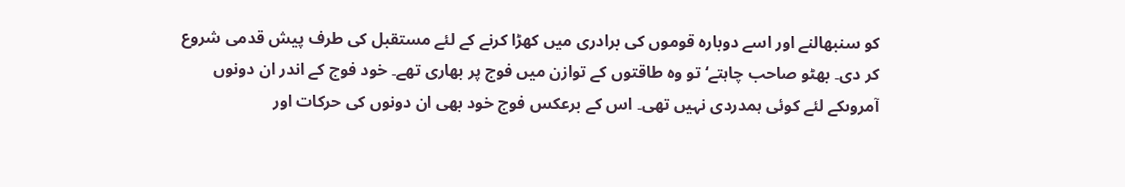کو سنبھالنے اور اسے دوبارہ قوموں کی برادری میں کھڑا کرنے کے لئے مستقبل کی طرف پیش قدمی شروع کر دی۔ بھٹو صاحب چاہتے‘ تو وہ طاقتوں کے توازن میں فوج پر بھاری تھے۔ خود فوج کے اندر ان دونوں آمروںکے لئے کوئی ہمدردی نہیں تھی۔ اس کے برعکس فوج خود بھی ان دونوں کی حرکات اور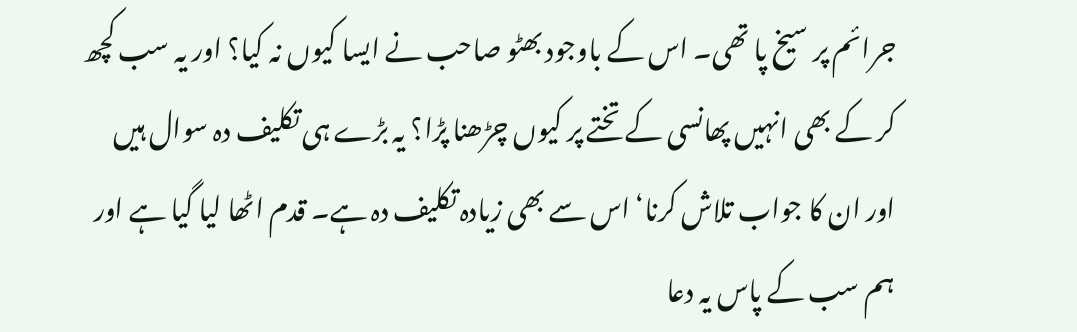جرائم پر سیخ پا تھی۔ اس کے باوجود بھٹو صاحب نے ایسا کیوں نہ کیا؟ اور یہ سب کچھ کر کے بھی انہیں پھانسی کے تختے پر کیوں چڑھنا پڑا؟ یہ بڑے ہی تکلیف دہ سوال ہیں اور ان کا جواب تلاش کرنا‘ اس سے بھی زیادہ تکلیف دہ ہے۔ قدم اٹھا لیا گیا ہے اور ہم سب کے پاس یہ دعا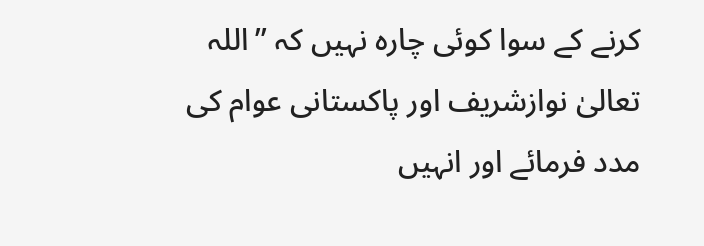کرنے کے سوا کوئی چارہ نہیں کہ ’’اللہ تعالیٰ نوازشریف اور پاکستانی عوام کی مدد فرمائے اور انہیں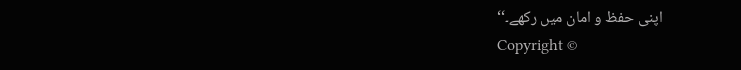اپنی حفظ و امان میں رکھے۔‘‘
Copyright ©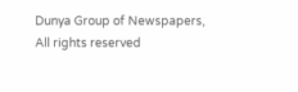Dunya Group of Newspapers, All rights reserved